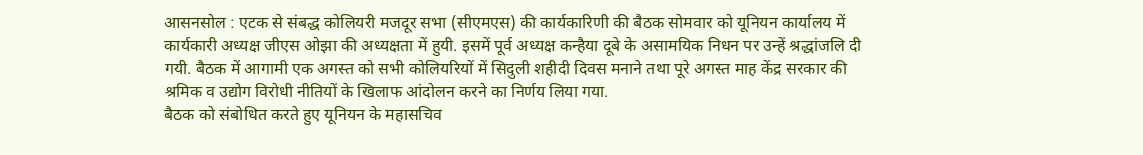आसनसोल : एटक से संबद्ध कोलियरी मजदूर सभा (सीएमएस) की कार्यकारिणी की बैठक सोमवार को यूनियन कार्यालय में कार्यकारी अध्यक्ष जीएस ओझा की अध्यक्षता में हुयी. इसमें पूर्व अध्यक्ष कन्हैया दूबे के असामयिक निधन पर उन्हें श्रद्धांजलि दी गयी. बैठक में आगामी एक अगस्त को सभी कोलियरियों में सिदुली शहीदी दिवस मनाने तथा पूरे अगस्त माह केंद्र सरकार की श्रमिक व उद्योग विरोधी नीतियों के खिलाफ आंदोलन करने का निर्णय लिया गया.
बैठक को संबोधित करते हुए यूनियन के महासचिव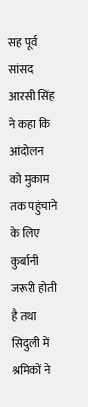सह पूर्व सांसद आरसी सिंह ने कहा कि आंदोलन को मुकाम तक पहुंचाने के लिए कुर्बानी जरूरी होती है तथा सिदुली में श्रमिकों ने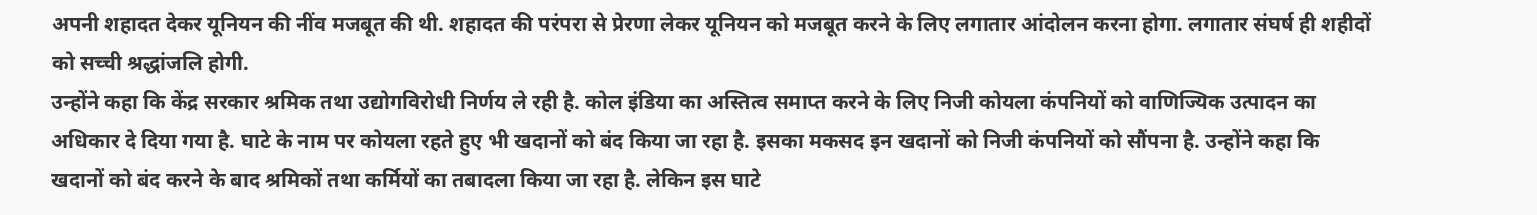अपनी शहादत देकर यूनियन की नींव मजबूत की थी. शहादत की परंपरा से प्रेरणा लेकर यूनियन को मजबूत करने के लिए लगातार आंदोलन करना होगा. लगातार संघर्ष ही शहीदों को सच्ची श्रद्धांजलि होगी.
उन्होंने कहा कि केंद्र सरकार श्रमिक तथा उद्योगविरोधी निर्णय ले रही है. कोल इंडिया का अस्तित्व समाप्त करने के लिए निजी कोयला कंपनियों को वाणिज्यिक उत्पादन का अधिकार दे दिया गया है. घाटे के नाम पर कोयला रहते हुए भी खदानों को बंद किया जा रहा है. इसका मकसद इन खदानों को निजी कंपनियों को सौंपना है. उन्होंने कहा कि खदानों को बंद करने के बाद श्रमिकों तथा कर्मियों का तबादला किया जा रहा है. लेकिन इस घाटे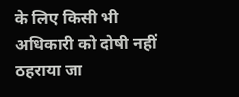के लिए किसी भी अधिकारी को दोषी नहीं ठहराया जा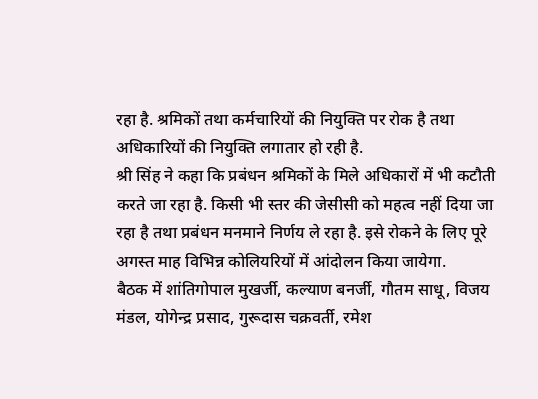रहा है. श्रमिकों तथा कर्मचारियों की नियुक्ति पर रोक है तथा अधिकारियों की नियुक्ति लगातार हो रही है.
श्री सिंह ने कहा कि प्रबंधन श्रमिकों के मिले अधिकारों में भी कटौती करते जा रहा है. किसी भी स्तर की जेसीसी को महत्व नहीं दिया जा रहा है तथा प्रबंधन मनमाने निर्णय ले रहा है. इसे रोकने के लिए पूरे अगस्त माह विभिन्न कोलियरियों में आंदोलन किया जायेगा.
बैठक में शांतिगोपाल मुखर्जी, कल्याण बनर्जी, गौतम साधू, विजय मंडल, योगेन्द्र प्रसाद, गुरूदास चक्रवर्ती, रमेश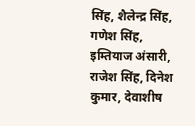सिंह, शैलेन्द्र सिंह, गणेश सिंह, इम्तियाज अंसारी, राजेश सिंह, दिनेश कुमार, देवाशीष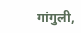गांगुली,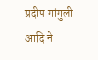प्रदीप गांगुली आदि ने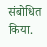संबोधित किया.